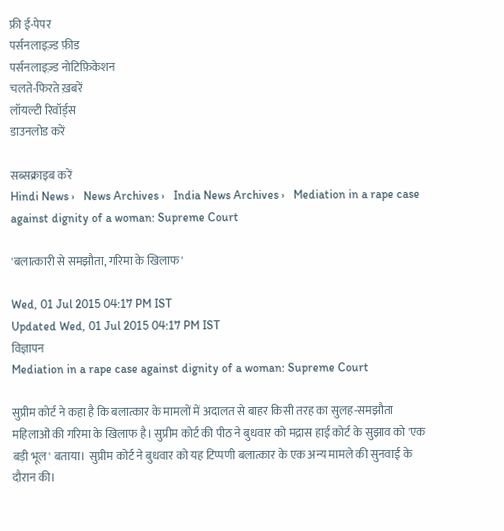फ्री ई-पेपर
पर्सनलाइज़्ड फ़ीड
पर्सनलाइज़्ड नोटिफ़िकेशन
चलते-फिरते ख़बरें
लॉयल्टी रिवॉर्ड्स
डाउनलोड करें

सब्सक्राइब करें
Hindi News ›   News Archives ›   India News Archives ›   Mediation in a rape case against dignity of a woman: Supreme Court

'बलात्कारी से समझौता, गरिमा के खिलाफ'

Wed, 01 Jul 2015 04:17 PM IST
Updated Wed, 01 Jul 2015 04:17 PM IST
विज्ञापन
Mediation in a rape case against dignity of a woman: Supreme Court

सुप्रीम कोर्ट ने कहा है कि बलात्कार के मामलों में अदालत से बाहर किसी तरह का सुलह-समझौता महिलाओं की गरिमा के खिलाफ है। सुप्रीम कोर्ट की पीठ ने बुधवार को मद्रास हाई कोर्ट के सुझाव को 'एक बड़ी भूल' बताया।  सुप्रीम कोर्ट ने बुधवार को यह टिप्पणी बलात्कार के एक अन्य मामले की सुनवाई के दौरान की।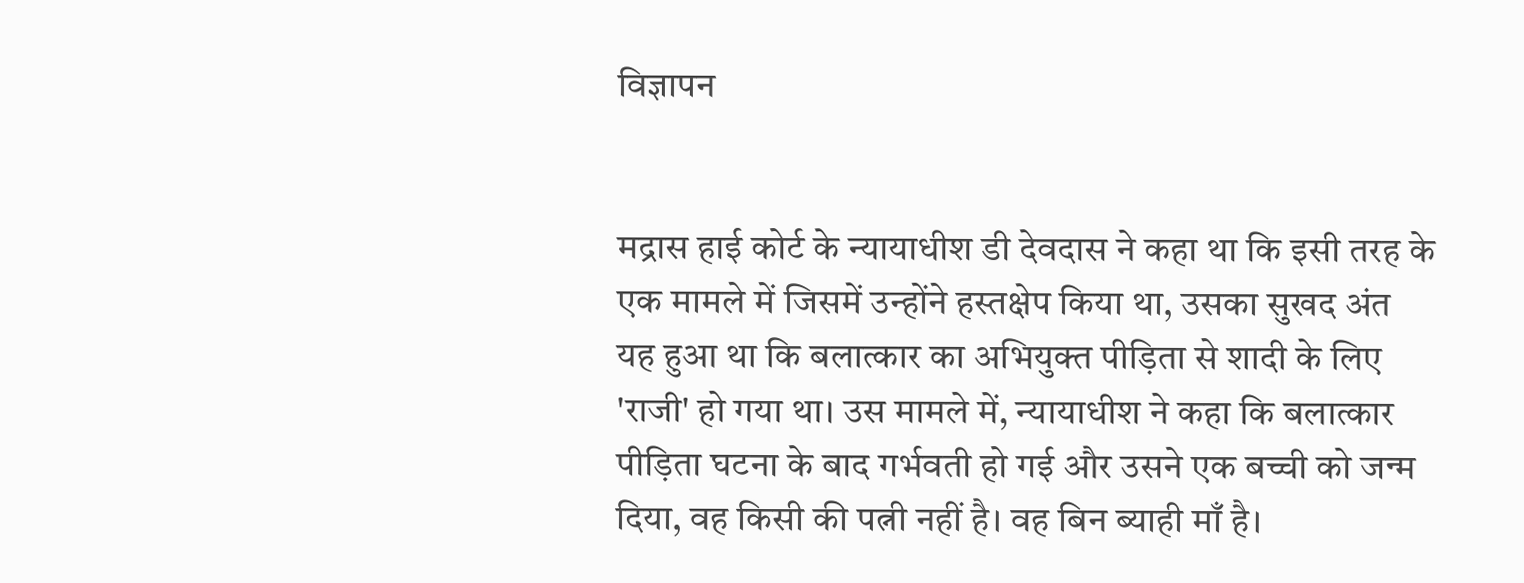विज्ञापन


मद्रास हाई कोर्ट के न्यायाधीश डी देवदास ने कहा था कि इसी तरह के एक मामले में जिसमें उन्होंने हस्तक्षेप किया था, उसका सुखद अंत यह हुआ था कि बलात्कार का अभियुक्त पीड़िता से शादी के लिए 'राजी' हो गया था। उस मामले में, न्यायाधीश ने कहा कि बलात्कार पीड़िता घटना के बाद गर्भवती हो गई और उसने एक बच्ची को जन्म दिया, वह किसी की पत्नी नहीं है। वह बिन ब्याही माँ है।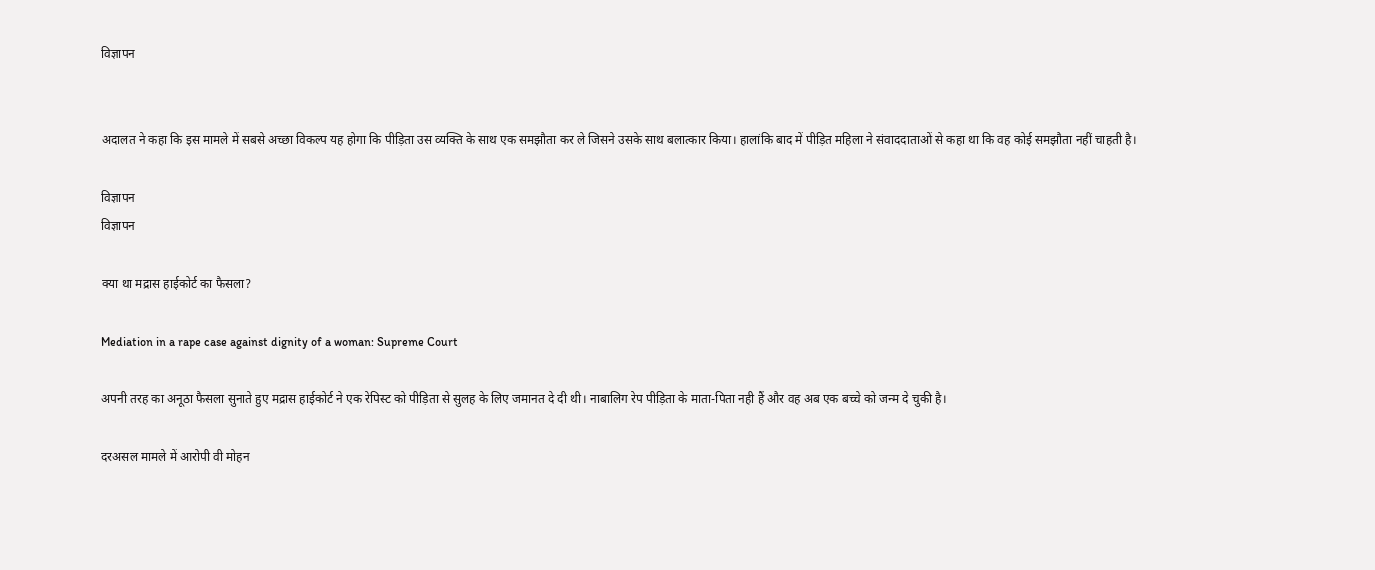विज्ञापन


अदालत ने कहा कि इस मामले में सबसे अच्छा विकल्प यह होगा कि पीड़िता उस व्यक्ति के साथ एक समझौता कर ले जिसने उसके साथ बलात्कार किया। हालांकि बाद में पीड़ित महिला ने संवाददाताओं से कहा था कि वह कोई समझौता नहीं चाहती है।

विज्ञापन
विज्ञापन

क्या था मद्रास हाईकोर्ट का फैसला?

Mediation in a rape case against dignity of a woman: Supreme Court

अपनी तरह का अनूठा फैसला सुनाते हुए मद्रास हाईकोर्ट ने एक रेपिस्ट को पीड़िता से सुलह के लिए जमानत दे दी थी। नाबालिग रेप पीड़िता के माता-पिता नही हैं और वह अब एक बच्चे को जन्म दे चुकी है।

दरअसल मामले में आरोपी वी मोहन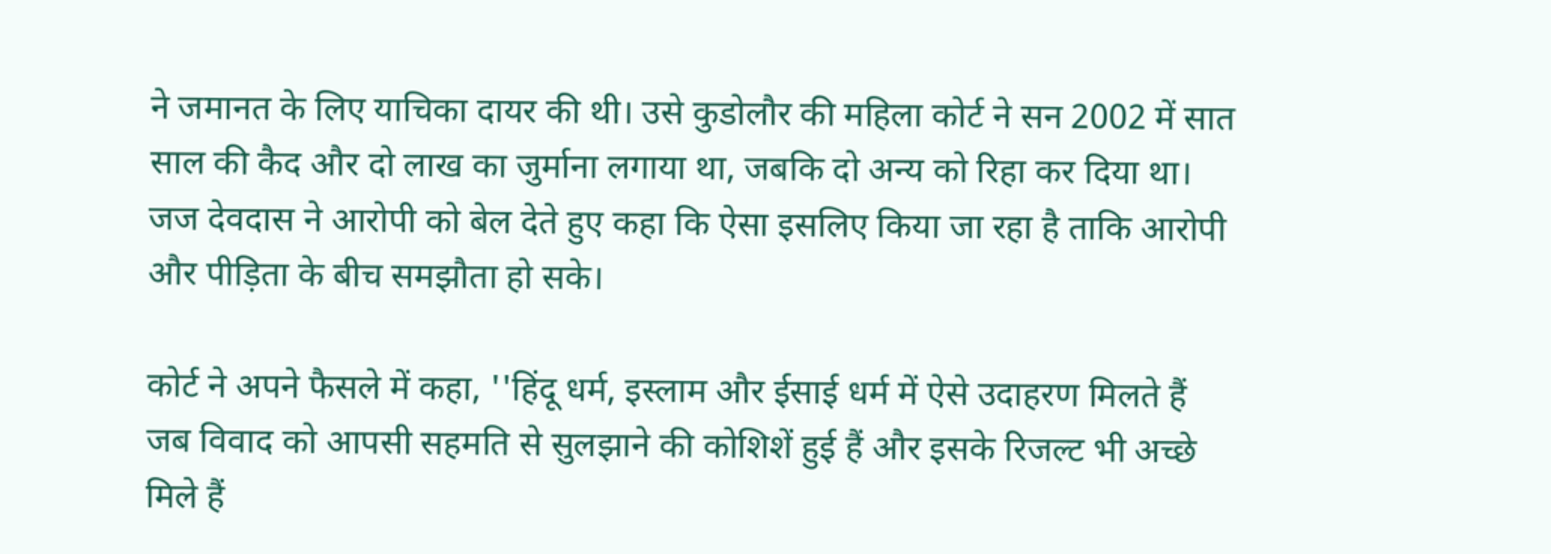ने जमानत के लिए याचिका दायर की थी। उसे कुडोलौर की महिला कोर्ट ने सन 2002 में सात साल की कैद और दो लाख का जुर्माना लगाया था, जबकि दो अन्य को रिहा कर दिया था। जज देवदास ने आरोपी को बेल देते हुए कहा कि ऐसा इसलिए किया जा रहा है ताकि आरोपी और पीड़िता के बीच समझौता हो सके।

कोर्ट ने अपने फैसले में कहा, ''हिंदू धर्म, इस्लाम और ईसाई धर्म में ऐसे उदाहरण मिलते हैं जब विवाद को आपसी सहमति से सुलझाने की कोशिशें हुई हैं और इसके रिजल्ट भी अच्छे मिले हैं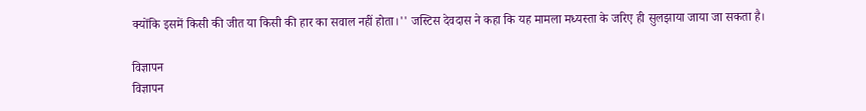क्योंकि इसमें किसी की जीत या किसी की हार का सवाल नहीं होता।'' जस्टिस देवदास ने कहा कि यह मामला मध्यस्‍ता के जरिए ही सुलझाया जाया जा सकता है।

विज्ञापन
विज्ञापन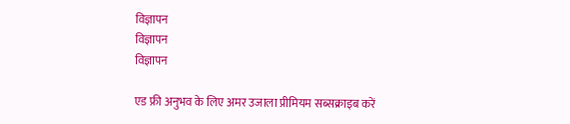विज्ञापन
विज्ञापन
विज्ञापन

एड फ्री अनुभव के लिए अमर उजाला प्रीमियम सब्सक्राइब करें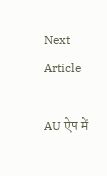Next Article

AU ऐप में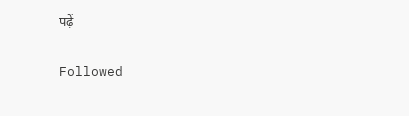पढ़ें

Followed